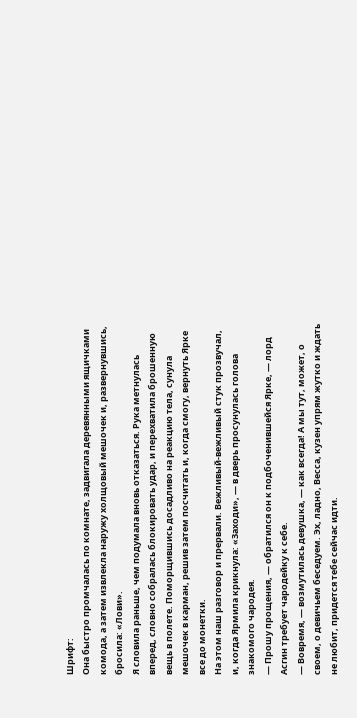Шрифт:
Она быстро промчалась по комнате, задвигала деревянными ящичками комода, а затем извлекла наружу холщовый мешочек и, развернувшись, бросила: «Лови».
Я словила раньше, чем подумала вновь отказаться. Рука метнулась вперед, словно собралась блокировать удар, и перехватила брошенную вещь в полете. Поморщившись досадливо на реакцию тела, сунула мешочек в карман, решив затем посчитать и, когда смогу, вернуть Ярке все до монетки.
На этом наш разговор и прервали. Вежливый-вежливый стук прозвучал, и, когда Ярмила крикнула: «Заходи», — в дверь просунулась голова знакомого чародея.
— Прошу прощения, — обратился он к подбоченившейся Ярке, — лорд Асгин требует чародейку к себе.
— Вовремя, — возмутилась девушка, — как всегда! А мы тут, может, о своем, о девичьем беседуем. Эх, ладно, Весса, кузен упрям жутко и ждать не любит, придется тебе сейчас идти.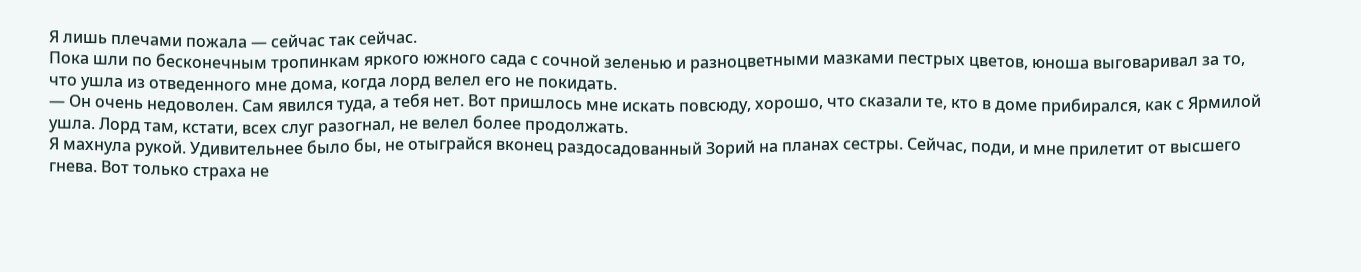Я лишь плечами пожала — сейчас так сейчас.
Пока шли по бесконечным тропинкам яркого южного сада с сочной зеленью и разноцветными мазками пестрых цветов, юноша выговаривал за то, что ушла из отведенного мне дома, когда лорд велел его не покидать.
— Он очень недоволен. Сам явился туда, а тебя нет. Вот пришлось мне искать повсюду, хорошо, что сказали те, кто в доме прибирался, как с Ярмилой ушла. Лорд там, кстати, всех слуг разогнал, не велел более продолжать.
Я махнула рукой. Удивительнее было бы, не отыграйся вконец раздосадованный Зорий на планах сестры. Сейчас, поди, и мне прилетит от высшего гнева. Вот только страха не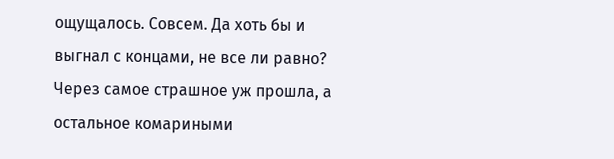ощущалось. Совсем. Да хоть бы и выгнал с концами, не все ли равно? Через самое страшное уж прошла, а остальное комариными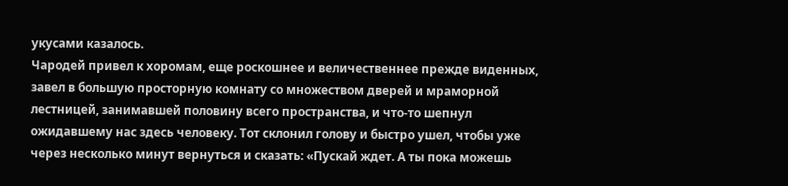укусами казалось.
Чародей привел к хоромам, еще роскошнее и величественнее прежде виденных, завел в большую просторную комнату со множеством дверей и мраморной лестницей, занимавшей половину всего пространства, и что-то шепнул ожидавшему нас здесь человеку. Тот склонил голову и быстро ушел, чтобы уже через несколько минут вернуться и сказать: «Пускай ждет. А ты пока можешь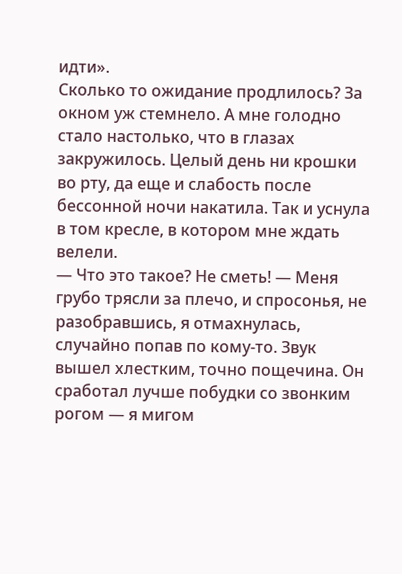идти».
Сколько то ожидание продлилось? За окном уж стемнело. А мне голодно стало настолько, что в глазах закружилось. Целый день ни крошки во рту, да еще и слабость после бессонной ночи накатила. Так и уснула в том кресле, в котором мне ждать велели.
— Что это такое? Не сметь! — Меня грубо трясли за плечо, и спросонья, не разобравшись, я отмахнулась, случайно попав по кому-то. Звук вышел хлестким, точно пощечина. Он сработал лучше побудки со звонким рогом — я мигом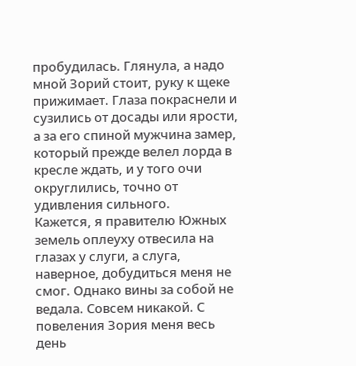пробудилась. Глянула, а надо мной Зорий стоит, руку к щеке прижимает. Глаза покраснели и сузились от досады или ярости, а за его спиной мужчина замер, который прежде велел лорда в кресле ждать, и у того очи округлились, точно от удивления сильного.
Кажется, я правителю Южных земель оплеуху отвесила на глазах у слуги, а слуга, наверное, добудиться меня не смог. Однако вины за собой не ведала. Совсем никакой. С повеления Зория меня весь день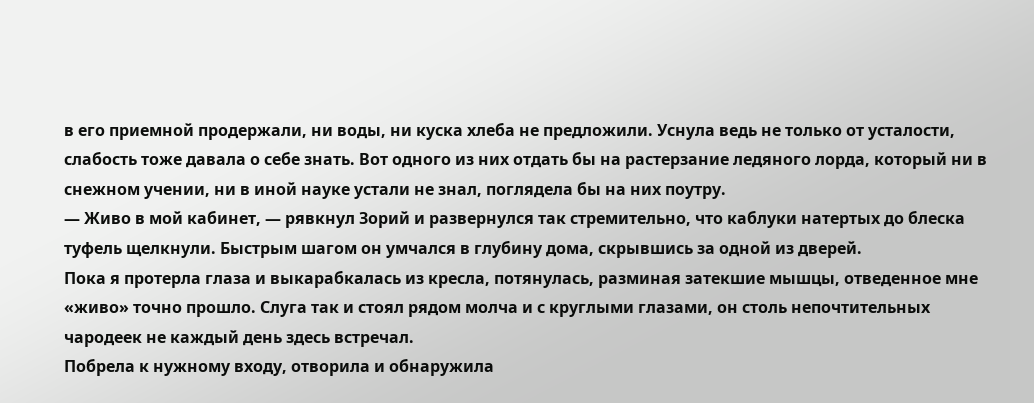в его приемной продержали, ни воды, ни куска хлеба не предложили. Уснула ведь не только от усталости, слабость тоже давала о себе знать. Вот одного из них отдать бы на растерзание ледяного лорда, который ни в снежном учении, ни в иной науке устали не знал, поглядела бы на них поутру.
— Живо в мой кабинет, — рявкнул Зорий и развернулся так стремительно, что каблуки натертых до блеска туфель щелкнули. Быстрым шагом он умчался в глубину дома, скрывшись за одной из дверей.
Пока я протерла глаза и выкарабкалась из кресла, потянулась, разминая затекшие мышцы, отведенное мне «живо» точно прошло. Слуга так и стоял рядом молча и с круглыми глазами, он столь непочтительных чародеек не каждый день здесь встречал.
Побрела к нужному входу, отворила и обнаружила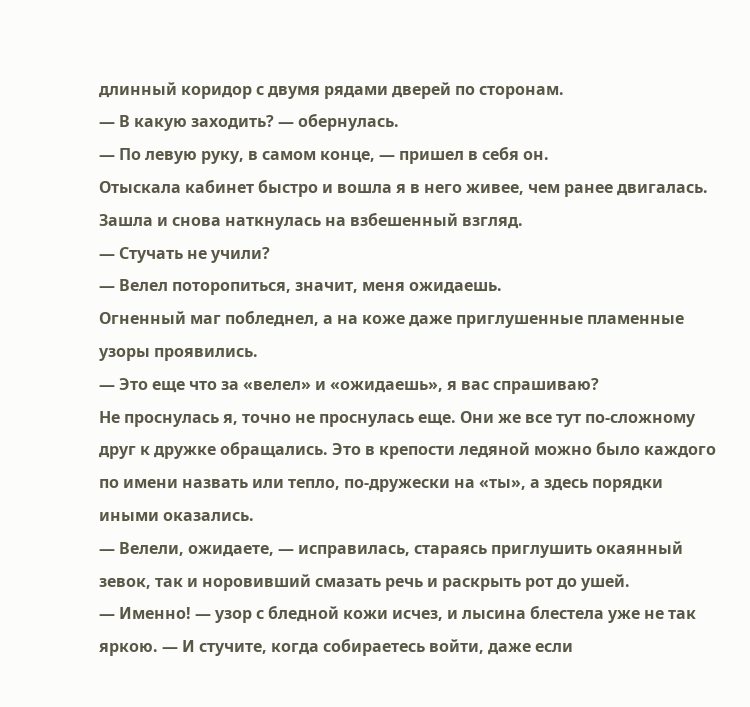длинный коридор с двумя рядами дверей по сторонам.
— В какую заходить? — обернулась.
— По левую руку, в самом конце, — пришел в себя он.
Отыскала кабинет быстро и вошла я в него живее, чем ранее двигалась. Зашла и снова наткнулась на взбешенный взгляд.
— Стучать не учили?
— Велел поторопиться, значит, меня ожидаешь.
Огненный маг побледнел, а на коже даже приглушенные пламенные узоры проявились.
— Это еще что за «велел» и «ожидаешь», я вас спрашиваю?
Не проснулась я, точно не проснулась еще. Они же все тут по-сложному друг к дружке обращались. Это в крепости ледяной можно было каждого по имени назвать или тепло, по-дружески на «ты», а здесь порядки иными оказались.
— Велели, ожидаете, — исправилась, стараясь приглушить окаянный зевок, так и норовивший смазать речь и раскрыть рот до ушей.
— Именно! — узор с бледной кожи исчез, и лысина блестела уже не так яркою. — И стучите, когда собираетесь войти, даже если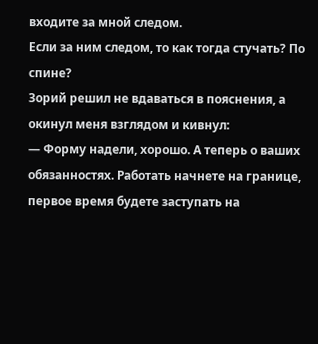входите за мной следом.
Если за ним следом, то как тогда стучать? По спине?
Зорий решил не вдаваться в пояснения, а окинул меня взглядом и кивнул:
— Форму надели, хорошо. А теперь о ваших обязанностях. Работать начнете на границе, первое время будете заступать на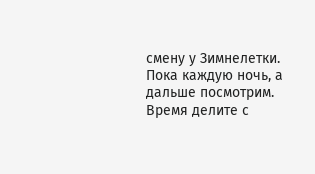смену у Зимнелетки. Пока каждую ночь, а дальше посмотрим. Время делите с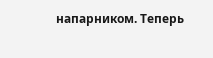напарником. Теперь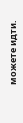можете идти.